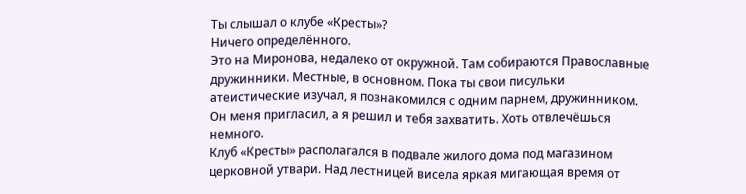Ты слышал о клубе «Кресты»?
Ничего определённого.
Это на Миронова, недалеко от окружной. Там собираются Православные дружинники. Местные, в основном. Пока ты свои писульки атеистические изучал, я познакомился с одним парнем, дружинником. Он меня пригласил, а я решил и тебя захватить. Хоть отвлечёшься немного.
Клуб «Кресты» располагался в подвале жилого дома под магазином церковной утвари. Над лестницей висела яркая мигающая время от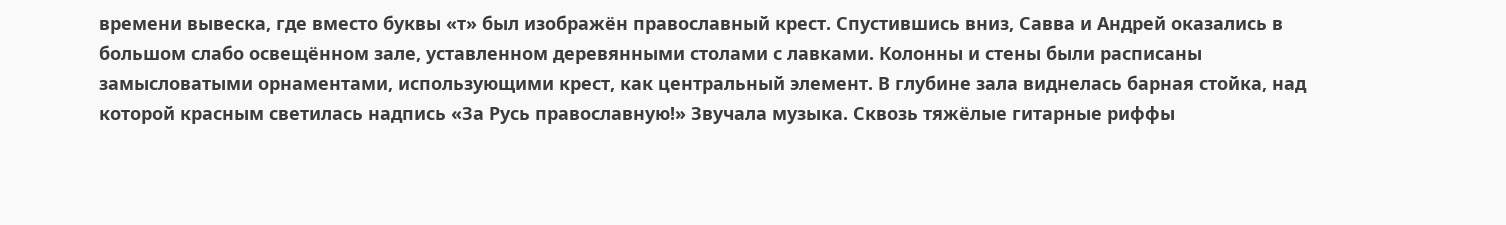времени вывеска, где вместо буквы «т» был изображён православный крест. Спустившись вниз, Савва и Андрей оказались в большом слабо освещённом зале, уставленном деревянными столами с лавками. Колонны и стены были расписаны замысловатыми орнаментами, использующими крест, как центральный элемент. В глубине зала виднелась барная стойка, над которой красным светилась надпись «За Русь православную!» Звучала музыка. Сквозь тяжёлые гитарные риффы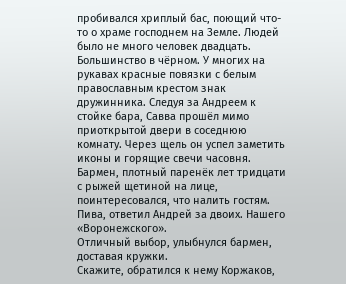пробивался хриплый бас, поющий что-то о храме господнем на Земле. Людей было не много человек двадцать. Большинство в чёрном. У многих на рукавах красные повязки с белым православным крестом знак дружинника. Следуя за Андреем к стойке бара, Савва прошёл мимо приоткрытой двери в соседнюю комнату. Через щель он успел заметить иконы и горящие свечи часовня.
Бармен, плотный паренёк лет тридцати с рыжей щетиной на лице, поинтересовался, что налить гостям.
Пива, ответил Андрей за двоих. Нашего «Воронежского».
Отличный выбор, улыбнулся бармен, доставая кружки.
Скажите, обратился к нему Коржаков,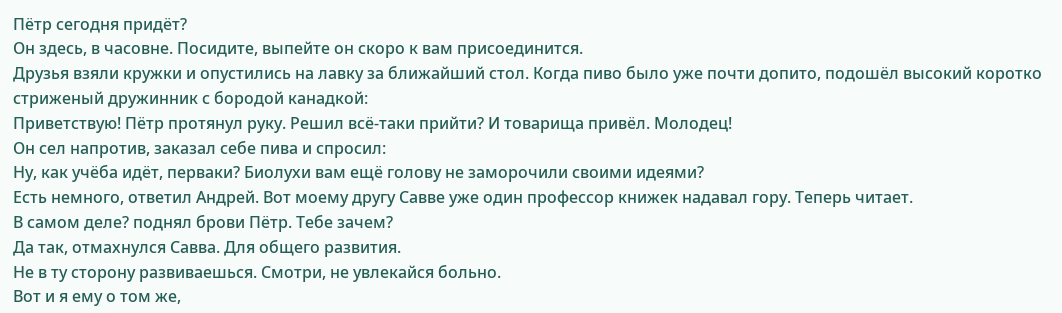Пётр сегодня придёт?
Он здесь, в часовне. Посидите, выпейте он скоро к вам присоединится.
Друзья взяли кружки и опустились на лавку за ближайший стол. Когда пиво было уже почти допито, подошёл высокий коротко стриженый дружинник с бородой канадкой:
Приветствую! Пётр протянул руку. Решил всё-таки прийти? И товарища привёл. Молодец!
Он сел напротив, заказал себе пива и спросил:
Ну, как учёба идёт, перваки? Биолухи вам ещё голову не заморочили своими идеями?
Есть немного, ответил Андрей. Вот моему другу Савве уже один профессор книжек надавал гору. Теперь читает.
В самом деле? поднял брови Пётр. Тебе зачем?
Да так, отмахнулся Савва. Для общего развития.
Не в ту сторону развиваешься. Смотри, не увлекайся больно.
Вот и я ему о том же,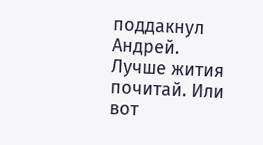поддакнул Андрей.
Лучше жития почитай. Или вот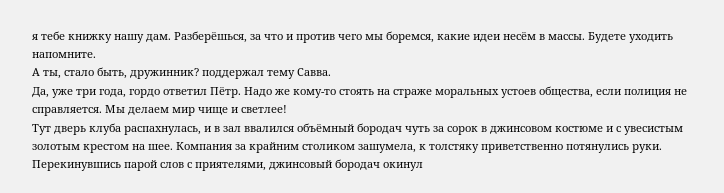я тебе книжку нашу дам. Разберёшься, за что и против чего мы боремся, какие идеи несём в массы. Будете уходить напомните.
А ты, стало быть, дружинник? поддержал тему Савва.
Да, уже три года, гордо ответил Пётр. Надо же кому-то стоять на страже моральных устоев общества, если полиция не справляется. Мы делаем мир чище и светлее!
Тут дверь клуба распахнулась, и в зал ввалился объёмный бородач чуть за сорок в джинсовом костюме и с увесистым золотым крестом на шее. Компания за крайним столиком зашумела, к толстяку приветственно потянулись руки. Перекинувшись парой слов с приятелями, джинсовый бородач окинул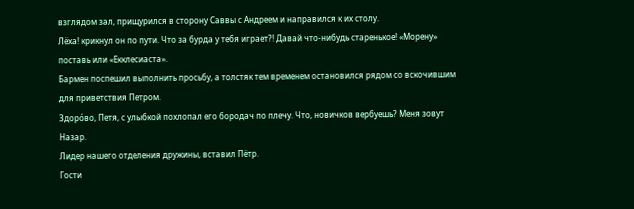взглядом зал, прищурился в сторону Саввы с Андреем и направился к их столу.
Лёха! крикнул он по пути. Что за бурда у тебя играет?! Давай что-нибудь старенькое! «Морену» поставь или «Екклесиаста».
Бармен поспешил выполнить просьбу, а толстяк тем временем остановился рядом со вскочившим для приветствия Петром.
Здорóво, Петя, с улыбкой похлопал его бородач по плечу. Что, новичков вербуешь? Меня зовут Назар.
Лидер нашего отделения дружины, вставил Пётр.
Гости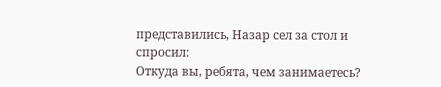представились, Назар сел за стол и спросил:
Откуда вы, ребята, чем занимаетесь?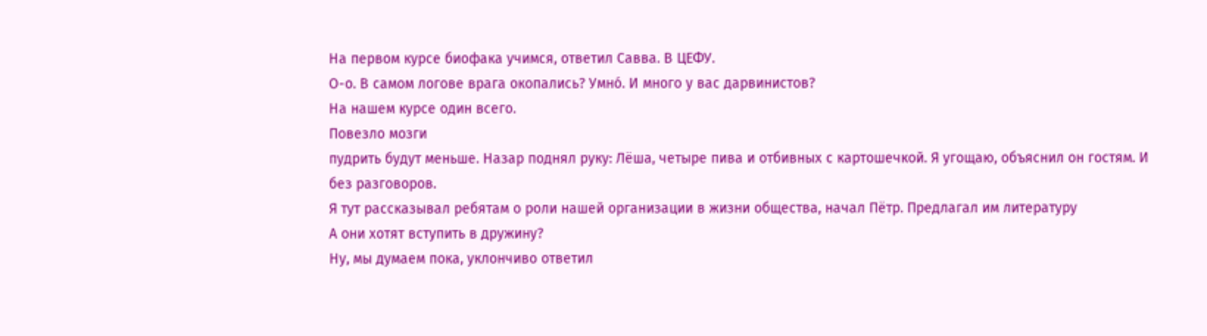На первом курсе биофака учимся, ответил Савва. В ЦЕФУ.
О-о. В самом логове врага окопались? Умнó. И много у вас дарвинистов?
На нашем курсе один всего.
Повезло мозги
пудрить будут меньше. Назар поднял руку: Лёша, четыре пива и отбивных с картошечкой. Я угощаю, объяснил он гостям. И без разговоров.
Я тут рассказывал ребятам о роли нашей организации в жизни общества, начал Пётр. Предлагал им литературу
А они хотят вступить в дружину?
Ну, мы думаем пока, уклончиво ответил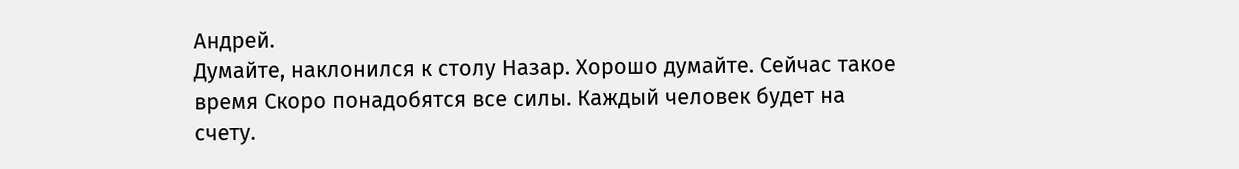Андрей.
Думайте, наклонился к столу Назар. Хорошо думайте. Сейчас такое время Скоро понадобятся все силы. Каждый человек будет на счету.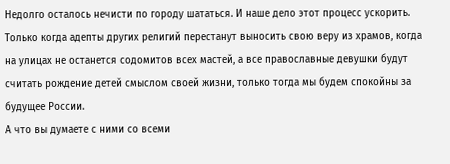Недолго осталось нечисти по городу шататься. И наше дело этот процесс ускорить. Только когда адепты других религий перестанут выносить свою веру из храмов, когда на улицах не останется содомитов всех мастей, а все православные девушки будут считать рождение детей смыслом своей жизни, только тогда мы будем спокойны за будущее России.
А что вы думаете с ними со всеми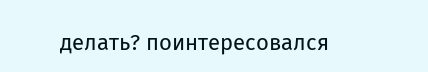делать? поинтересовался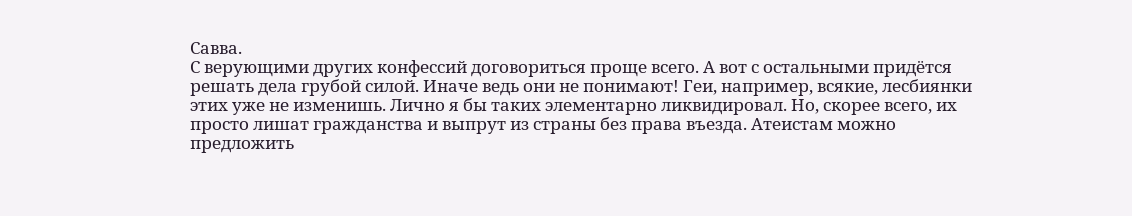Савва.
С верующими других конфессий договориться проще всего. А вот с остальными придётся решать дела грубой силой. Иначе ведь они не понимают! Геи, например, всякие, лесбиянки этих уже не изменишь. Лично я бы таких элементарно ликвидировал. Но, скорее всего, их просто лишат гражданства и выпрут из страны без права въезда. Атеистам можно предложить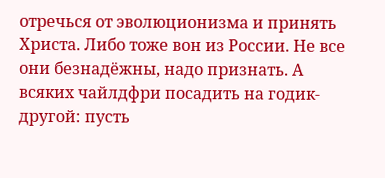отречься от эволюционизма и принять Христа. Либо тоже вон из России. Не все они безнадёжны, надо признать. А всяких чайлдфри посадить на годик-другой: пусть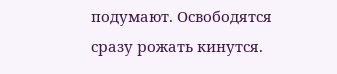подумают. Освободятся сразу рожать кинутся.